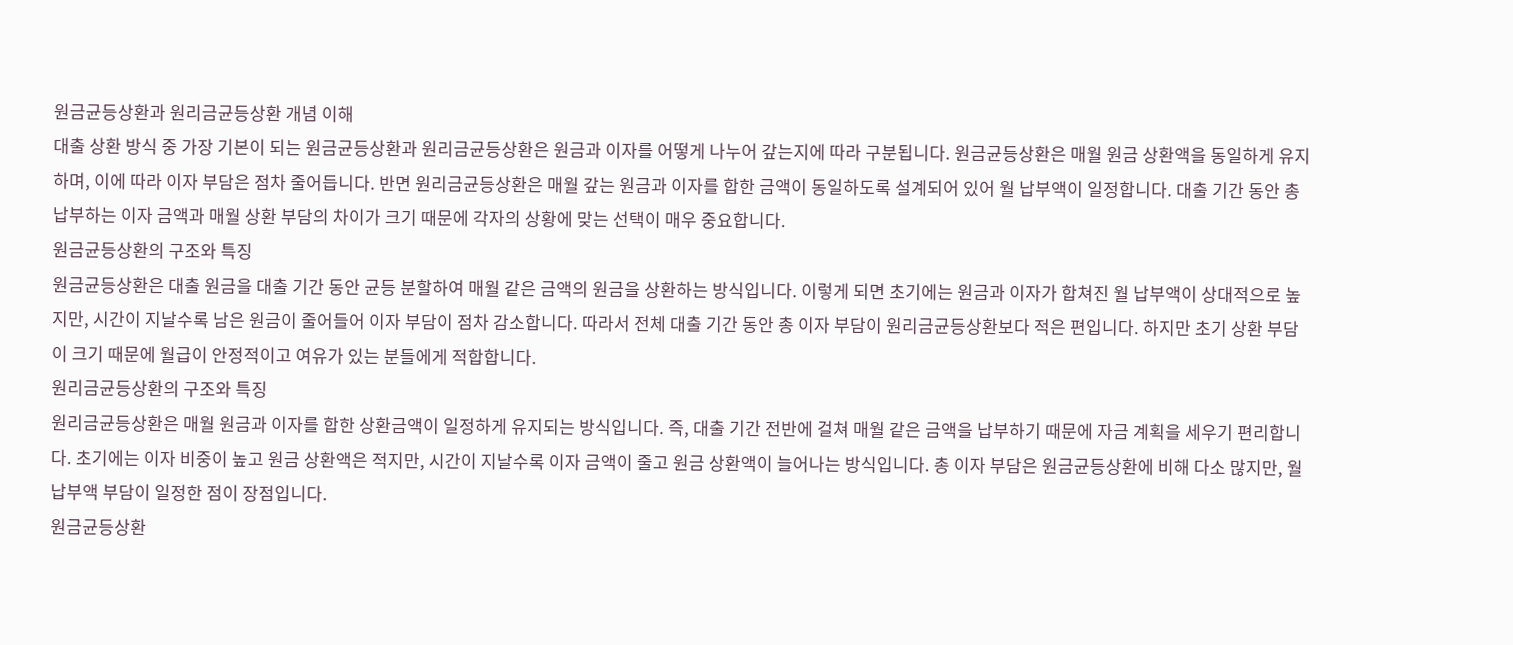원금균등상환과 원리금균등상환 개념 이해
대출 상환 방식 중 가장 기본이 되는 원금균등상환과 원리금균등상환은 원금과 이자를 어떻게 나누어 갚는지에 따라 구분됩니다. 원금균등상환은 매월 원금 상환액을 동일하게 유지하며, 이에 따라 이자 부담은 점차 줄어듭니다. 반면 원리금균등상환은 매월 갚는 원금과 이자를 합한 금액이 동일하도록 설계되어 있어 월 납부액이 일정합니다. 대출 기간 동안 총 납부하는 이자 금액과 매월 상환 부담의 차이가 크기 때문에 각자의 상황에 맞는 선택이 매우 중요합니다.
원금균등상환의 구조와 특징
원금균등상환은 대출 원금을 대출 기간 동안 균등 분할하여 매월 같은 금액의 원금을 상환하는 방식입니다. 이렇게 되면 초기에는 원금과 이자가 합쳐진 월 납부액이 상대적으로 높지만, 시간이 지날수록 남은 원금이 줄어들어 이자 부담이 점차 감소합니다. 따라서 전체 대출 기간 동안 총 이자 부담이 원리금균등상환보다 적은 편입니다. 하지만 초기 상환 부담이 크기 때문에 월급이 안정적이고 여유가 있는 분들에게 적합합니다.
원리금균등상환의 구조와 특징
원리금균등상환은 매월 원금과 이자를 합한 상환금액이 일정하게 유지되는 방식입니다. 즉, 대출 기간 전반에 걸쳐 매월 같은 금액을 납부하기 때문에 자금 계획을 세우기 편리합니다. 초기에는 이자 비중이 높고 원금 상환액은 적지만, 시간이 지날수록 이자 금액이 줄고 원금 상환액이 늘어나는 방식입니다. 총 이자 부담은 원금균등상환에 비해 다소 많지만, 월 납부액 부담이 일정한 점이 장점입니다.
원금균등상환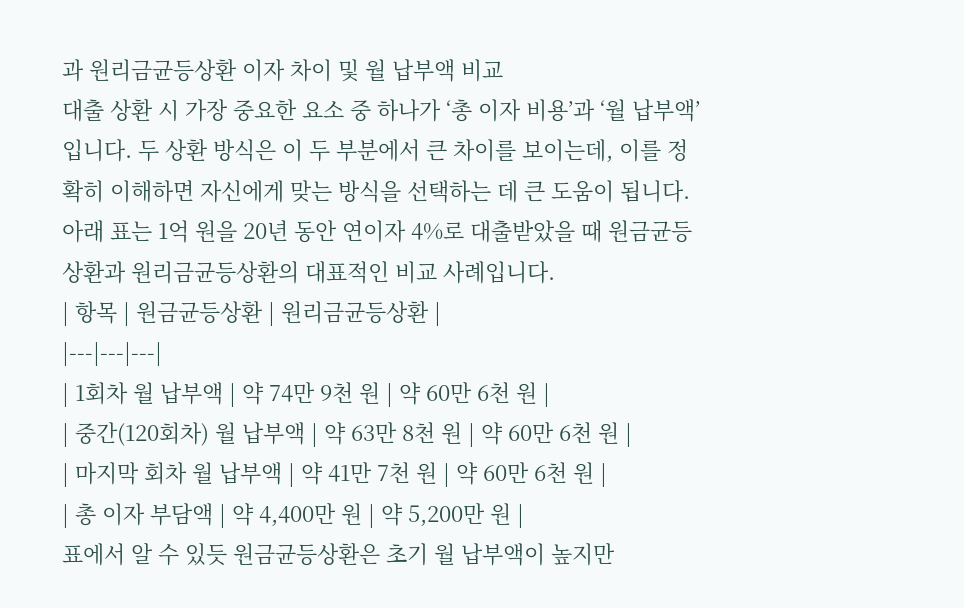과 원리금균등상환 이자 차이 및 월 납부액 비교
대출 상환 시 가장 중요한 요소 중 하나가 ‘총 이자 비용’과 ‘월 납부액’입니다. 두 상환 방식은 이 두 부분에서 큰 차이를 보이는데, 이를 정확히 이해하면 자신에게 맞는 방식을 선택하는 데 큰 도움이 됩니다. 아래 표는 1억 원을 20년 동안 연이자 4%로 대출받았을 때 원금균등상환과 원리금균등상환의 대표적인 비교 사례입니다.
| 항목 | 원금균등상환 | 원리금균등상환 |
|---|---|---|
| 1회차 월 납부액 | 약 74만 9천 원 | 약 60만 6천 원 |
| 중간(120회차) 월 납부액 | 약 63만 8천 원 | 약 60만 6천 원 |
| 마지막 회차 월 납부액 | 약 41만 7천 원 | 약 60만 6천 원 |
| 총 이자 부담액 | 약 4,400만 원 | 약 5,200만 원 |
표에서 알 수 있듯 원금균등상환은 초기 월 납부액이 높지만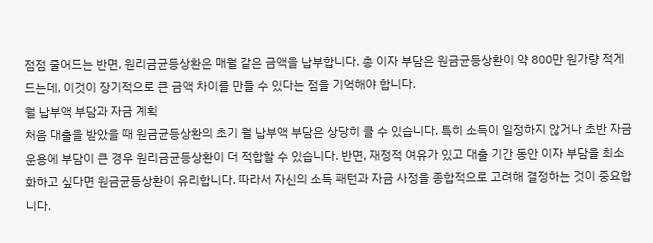점점 줄어드는 반면, 원리금균등상환은 매월 같은 금액을 납부합니다. 총 이자 부담은 원금균등상환이 약 800만 원가량 적게 드는데, 이것이 장기적으로 큰 금액 차이를 만들 수 있다는 점을 기억해야 합니다.
월 납부액 부담과 자금 계획
처음 대출을 받았을 때 원금균등상환의 초기 월 납부액 부담은 상당히 클 수 있습니다. 특히 소득이 일정하지 않거나 초반 자금 운용에 부담이 큰 경우 원리금균등상환이 더 적합할 수 있습니다. 반면, 재정적 여유가 있고 대출 기간 동안 이자 부담을 최소화하고 싶다면 원금균등상환이 유리합니다. 따라서 자신의 소득 패턴과 자금 사정을 종합적으로 고려해 결정하는 것이 중요합니다.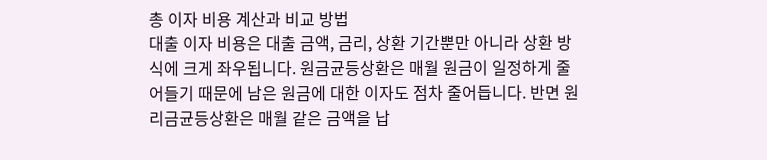총 이자 비용 계산과 비교 방법
대출 이자 비용은 대출 금액, 금리, 상환 기간뿐만 아니라 상환 방식에 크게 좌우됩니다. 원금균등상환은 매월 원금이 일정하게 줄어들기 때문에 남은 원금에 대한 이자도 점차 줄어듭니다. 반면 원리금균등상환은 매월 같은 금액을 납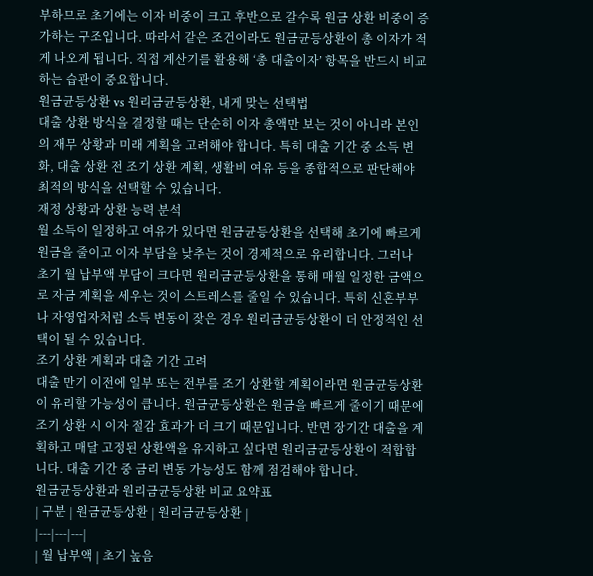부하므로 초기에는 이자 비중이 크고 후반으로 갈수록 원금 상환 비중이 증가하는 구조입니다. 따라서 같은 조건이라도 원금균등상환이 총 이자가 적게 나오게 됩니다. 직접 계산기를 활용해 ‘총 대출이자’ 항목을 반드시 비교하는 습관이 중요합니다.
원금균등상환 vs 원리금균등상환, 내게 맞는 선택법
대출 상환 방식을 결정할 때는 단순히 이자 총액만 보는 것이 아니라 본인의 재무 상황과 미래 계획을 고려해야 합니다. 특히 대출 기간 중 소득 변화, 대출 상환 전 조기 상환 계획, 생활비 여유 등을 종합적으로 판단해야 최적의 방식을 선택할 수 있습니다.
재정 상황과 상환 능력 분석
월 소득이 일정하고 여유가 있다면 원금균등상환을 선택해 초기에 빠르게 원금을 줄이고 이자 부담을 낮추는 것이 경제적으로 유리합니다. 그러나 초기 월 납부액 부담이 크다면 원리금균등상환을 통해 매월 일정한 금액으로 자금 계획을 세우는 것이 스트레스를 줄일 수 있습니다. 특히 신혼부부나 자영업자처럼 소득 변동이 잦은 경우 원리금균등상환이 더 안정적인 선택이 될 수 있습니다.
조기 상환 계획과 대출 기간 고려
대출 만기 이전에 일부 또는 전부를 조기 상환할 계획이라면 원금균등상환이 유리할 가능성이 큽니다. 원금균등상환은 원금을 빠르게 줄이기 때문에 조기 상환 시 이자 절감 효과가 더 크기 때문입니다. 반면 장기간 대출을 계획하고 매달 고정된 상환액을 유지하고 싶다면 원리금균등상환이 적합합니다. 대출 기간 중 금리 변동 가능성도 함께 점검해야 합니다.
원금균등상환과 원리금균등상환 비교 요약표
| 구분 | 원금균등상환 | 원리금균등상환 |
|---|---|---|
| 월 납부액 | 초기 높음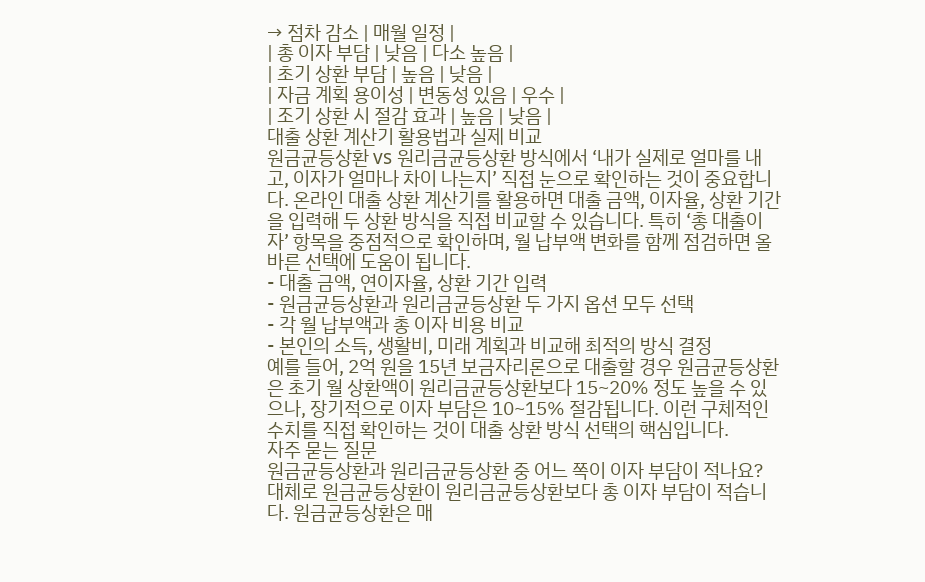→ 점차 감소 | 매월 일정 |
| 총 이자 부담 | 낮음 | 다소 높음 |
| 초기 상환 부담 | 높음 | 낮음 |
| 자금 계획 용이성 | 변동성 있음 | 우수 |
| 조기 상환 시 절감 효과 | 높음 | 낮음 |
대출 상환 계산기 활용법과 실제 비교
원금균등상환 vs 원리금균등상환 방식에서 ‘내가 실제로 얼마를 내고, 이자가 얼마나 차이 나는지’ 직접 눈으로 확인하는 것이 중요합니다. 온라인 대출 상환 계산기를 활용하면 대출 금액, 이자율, 상환 기간을 입력해 두 상환 방식을 직접 비교할 수 있습니다. 특히 ‘총 대출이자’ 항목을 중점적으로 확인하며, 월 납부액 변화를 함께 점검하면 올바른 선택에 도움이 됩니다.
- 대출 금액, 연이자율, 상환 기간 입력
- 원금균등상환과 원리금균등상환 두 가지 옵션 모두 선택
- 각 월 납부액과 총 이자 비용 비교
- 본인의 소득, 생활비, 미래 계획과 비교해 최적의 방식 결정
예를 들어, 2억 원을 15년 보금자리론으로 대출할 경우 원금균등상환은 초기 월 상환액이 원리금균등상환보다 15~20% 정도 높을 수 있으나, 장기적으로 이자 부담은 10~15% 절감됩니다. 이런 구체적인 수치를 직접 확인하는 것이 대출 상환 방식 선택의 핵심입니다.
자주 묻는 질문
원금균등상환과 원리금균등상환 중 어느 쪽이 이자 부담이 적나요?
대체로 원금균등상환이 원리금균등상환보다 총 이자 부담이 적습니다. 원금균등상환은 매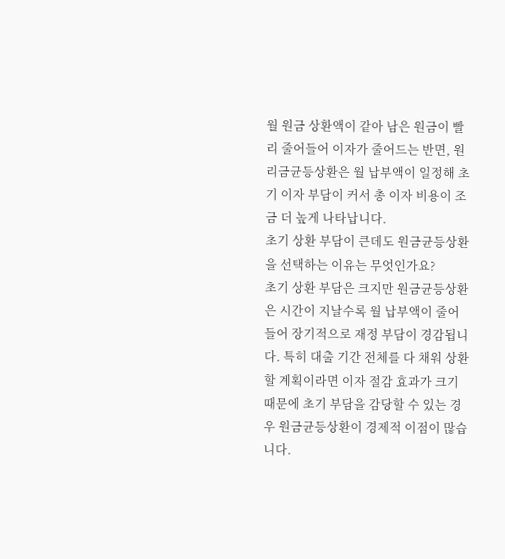월 원금 상환액이 같아 남은 원금이 빨리 줄어들어 이자가 줄어드는 반면, 원리금균등상환은 월 납부액이 일정해 초기 이자 부담이 커서 총 이자 비용이 조금 더 높게 나타납니다.
초기 상환 부담이 큰데도 원금균등상환을 선택하는 이유는 무엇인가요?
초기 상환 부담은 크지만 원금균등상환은 시간이 지날수록 월 납부액이 줄어들어 장기적으로 재정 부담이 경감됩니다. 특히 대출 기간 전체를 다 채워 상환할 계획이라면 이자 절감 효과가 크기 때문에 초기 부담을 감당할 수 있는 경우 원금균등상환이 경제적 이점이 많습니다.